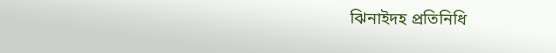ঝিনাইদহ প্রতিনিধি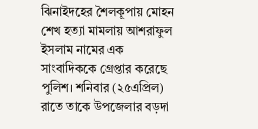ঝিনাইদহের শৈলকূপায় মোহন শেখ হত্যা মামলায় আশরাফুল ইসলাম নামের এক সাংবাদিককে গ্রেপ্তার করেছে পুলিশ। শনিবার (২৫এপ্রিল) রাতে তাকে উপজেলার বড়দা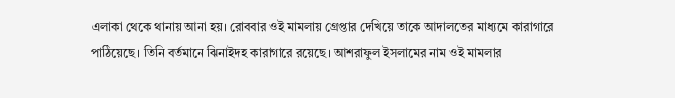এলাকা থেকে থানায় আনা হয়। রোববার ওই মামলায় গ্রেপ্তার দেখিয়ে তাকে আদালতের মাধ্যমে কারাগারে পাঠিয়েছে। তিনি বর্তমানে ঝিনাইদহ কারাগারে রয়েছে। আশরাফুল ইসলামের নাম ওই মামলার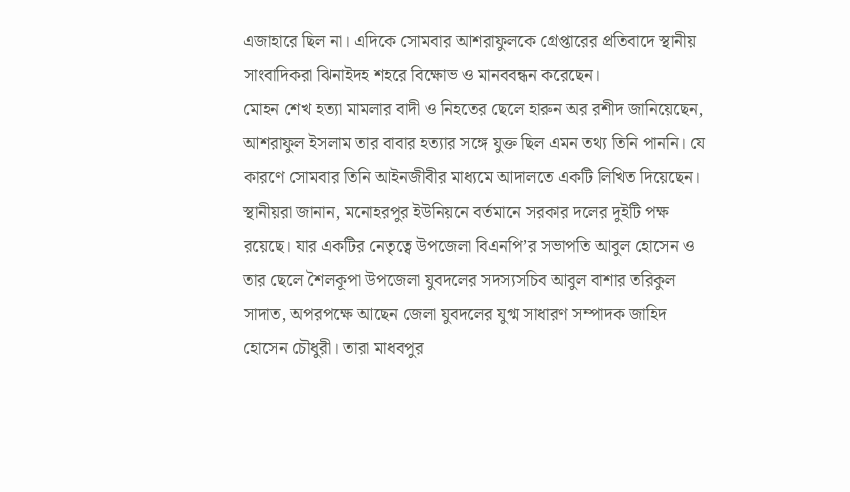এজাহারে ছিল না। এদিকে সোমবার আশরাফুলকে গ্রেপ্তারের প্রতিবাদে স্থানীয় সাংবাদিকরা ঝিনাইদহ শহরে বিক্ষোভ ও মানববন্ধন করেছেন।
মোহন শেখ হত্যা মামলার বাদী ও নিহতের ছেলে হারুন অর রশীদ জানিয়েছেন, আশরাফুল ইসলাম তার বাবার হত্যার সঙ্গে যুক্ত ছিল এমন তথ্য তিনি পাননি। যে কারণে সোমবার তিনি আইনজীবীর মাধ্যমে আদালতে একটি লিখিত দিয়েছেন।
স্থানীয়রা জানান, মনোহরপুর ইউনিয়নে বর্তমানে সরকার দলের দুইটি পক্ষ রয়েছে। যার একটির নেতৃত্বে উপজেলা বিএনপি’র সভাপতি আবুল হোসেন ও তার ছেলে শৈলকূপা উপজেলা যুবদলের সদস্যসচিব আবুল বাশার তরিকুল সাদাত, অপরপক্ষে আছেন জেলা যুবদলের যুগ্ম সাধারণ সম্পাদক জাহিদ হোসেন চৌধুরী। তারা মাধবপুর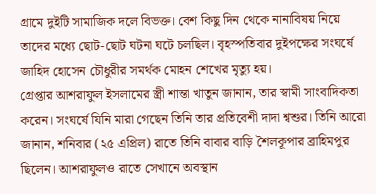গ্রামে দুইটি সামাজিক দলে বিভক্ত। বেশ কিছু দিন থেকে নানাবিষয় নিয়ে তাদের মধ্যে ছোট-ছোট ঘটনা ঘটে চলছিল। বৃহস্পতিবার দুইপক্ষের সংঘর্ষে জাহিদ হোসেন চৌধুরীর সমর্থক মোহন শেখের মৃত্যু হয়।
গ্রেপ্তার আশরাফুল ইসলামের স্ত্রী শান্তা খাতুন জানান, তার স্বামী সাংবাদিকতা করেন। সংঘর্ষে যিনি মারা গেছেন তিনি তার প্রতিবেশী দাদা শ্বশুর। তিনি আরো জানান, শনিবার (২৫ এপ্রিল) রাতে তিনি বাবার বাড়ি শৈলকূপার ব্রাহিমপুর ছিলেন। আশরাফুলও রাতে সেখানে অবস্থান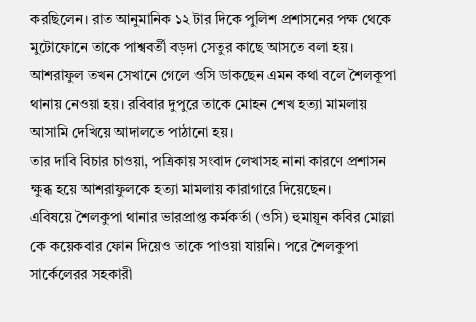করছিলেন। রাত আনুমানিক ১২ টার দিকে পুলিশ প্রশাসনের পক্ষ থেকে মুটোফোনে তাকে পাশ্ববর্তী বড়দা সেতুর কাছে আসতে বলা হয়। আশরাফুল তখন সেখানে গেলে ওসি ডাকছেন এমন কথা বলে শৈলকূপা থানায় নেওয়া হয়। রবিবার দুপুরে তাকে মোহন শেখ হত্যা মামলায় আসামি দেখিয়ে আদালতে পাঠানো হয়।
তার দাবি বিচার চাওয়া, পত্রিকায় সংবাদ লেখাসহ নানা কারণে প্রশাসন ক্ষুব্ধ হয়ে আশরাফুলকে হত্যা মামলায় কারাগারে দিয়েছেন।
এবিষয়ে শৈলকুপা থানার ভারপ্রাপ্ত কর্মকর্তা (ওসি) হুমায়ূন কবির মোল্লা কে কয়েকবার ফোন দিয়েও তাকে পাওয়া যায়নি। পরে শৈলকুপা সার্কেলেরর সহকারী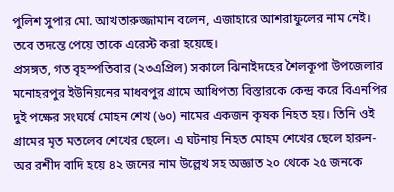পুলিশ সুপার মো. আখতারুজ্জামান বলেন, এজাহারে আশরাফুলের নাম নেই। তবে তদন্তে পেয়ে তাকে এরেস্ট করা হয়েছে।
প্রসঙ্গত, গত বৃহস্পতিবার (২৩এপ্রিল) সকালে ঝিনাইদহের শৈলকূপা উপজেলার মনোহরপুর ইউনিয়নের মাধবপুর গ্রামে আধিপত্য বিস্তারকে কেন্দ্র করে বিএনপির দুই পক্ষের সংঘর্ষে মোহন শেখ (৬০) নামের একজন কৃষক নিহত হয়। তিনি ওই গ্রামের মৃত মতলেব শেখের ছেলে। এ ঘটনায় নিহত মোহম শেখের ছেলে হারুন-অর রশীদ বাদি হয়ে ৪২ জনের নাম উল্লেখ সহ অজ্ঞাত ২০ থেকে ২৫ জনকে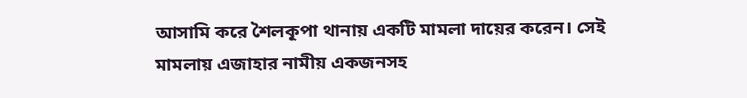আসামি করে শৈলকূপা থানায় একটি মামলা দায়ের করেন। সেই মামলায় এজাহার নামীয় একজনসহ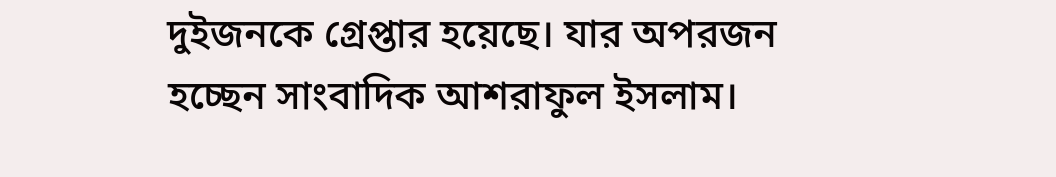দুইজনকে গ্রেপ্তার হয়েছে। যার অপরজন হচ্ছেন সাংবাদিক আশরাফুল ইসলাম।